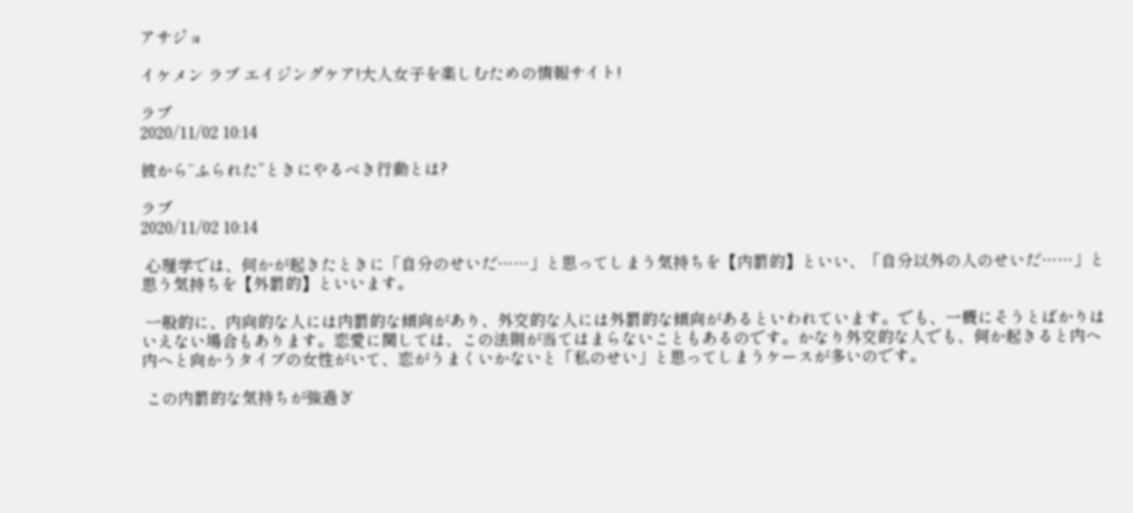アサジョ

イケメン ラブ エイジングケア!大人女子を楽しむための情報サイト!

ラブ
2020/11/02 10:14

彼から“ふられた”ときにやるべき行動とは?

ラブ
2020/11/02 10:14

 心理学では、何かが起きたときに「自分のせいだ……」と思ってしまう気持ちを【内罰的】といい、「自分以外の人のせいだ……」と思う気持ちを【外罰的】といいます。

 一般的に、内向的な人には内罰的な傾向があり、外交的な人には外罰的な傾向があるといわれています。でも、一概にそうとばかりはいえない場合もあります。恋愛に関しては、この法則が当てはまらないこともあるのです。かなり外交的な人でも、何か起きると内へ内へと向かうタイプの女性がいて、恋がうまくいかないと「私のせい」と思ってしまうケースが多いのです。

 この内罰的な気持ちが強過ぎ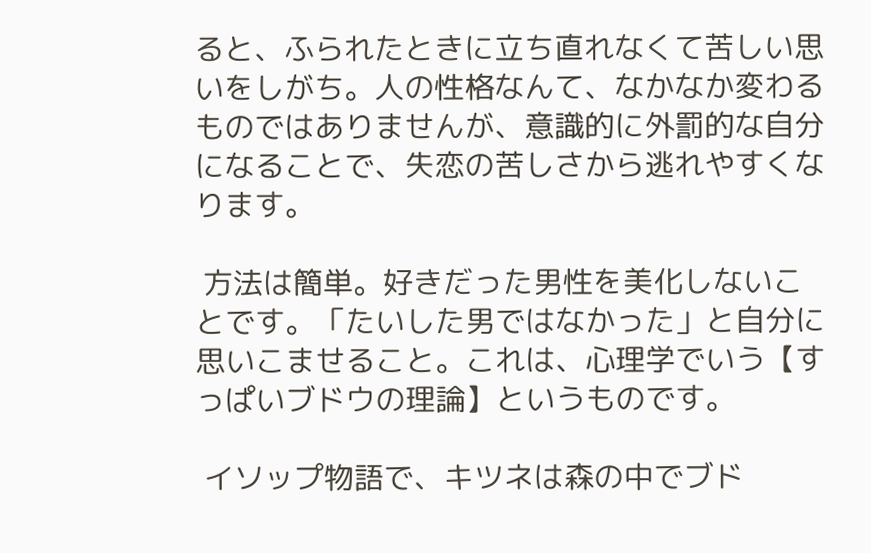ると、ふられたときに立ち直れなくて苦しい思いをしがち。人の性格なんて、なかなか変わるものではありませんが、意識的に外罰的な自分になることで、失恋の苦しさから逃れやすくなります。

 方法は簡単。好きだった男性を美化しないことです。「たいした男ではなかった」と自分に思いこませること。これは、心理学でいう【すっぱいブドウの理論】というものです。

 イソップ物語で、キツネは森の中でブド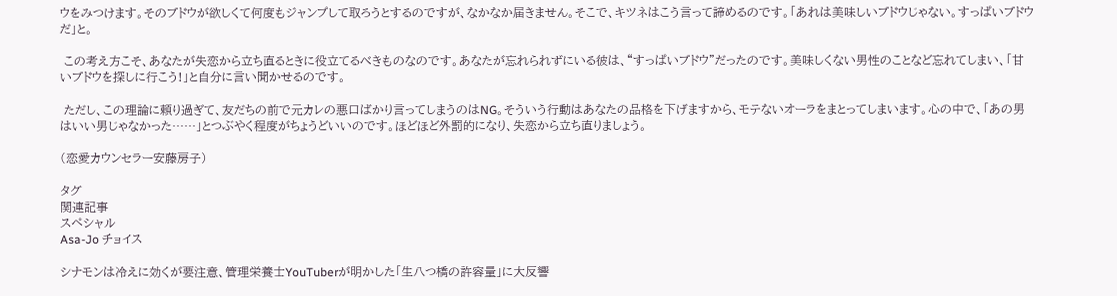ウをみつけます。そのブドウが欲しくて何度もジャンプして取ろうとするのですが、なかなか届きません。そこで、キツネはこう言って諦めるのです。「あれは美味しいブドウじゃない。すっぱいブドウだ」と。

 この考え方こそ、あなたが失恋から立ち直るときに役立てるべきものなのです。あなたが忘れられずにいる彼は、“すっぱいブドウ”だったのです。美味しくない男性のことなど忘れてしまい、「甘いブドウを探しに行こう!」と自分に言い聞かせるのです。

 ただし、この理論に頼り過ぎて、友だちの前で元カレの悪口ばかり言ってしまうのはNG。そういう行動はあなたの品格を下げますから、モテないオーラをまとってしまいます。心の中で、「あの男はいい男じゃなかった……」とつぶやく程度がちょうどいいのです。ほどほど外罰的になり、失恋から立ち直りましょう。

(恋愛カウンセラー安藤房子)

タグ
関連記事
スペシャル
Asa-Jo チョイス

シナモンは冷えに効くが要注意、管理栄養士YouTuberが明かした「生八つ橋の許容量」に大反響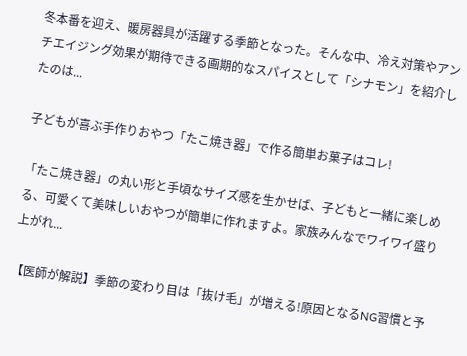冬本番を迎え、暖房器具が活躍する季節となった。そんな中、冷え対策やアンチエイジング効果が期待できる画期的なスパイスとして「シナモン」を紹介したのは...

子どもが喜ぶ手作りおやつ「たこ焼き器」で作る簡単お菓子はコレ!

「たこ焼き器」の丸い形と手頃なサイズ感を生かせば、子どもと一緒に楽しめる、可愛くて美味しいおやつが簡単に作れますよ。家族みんなでワイワイ盛り上がれ...

【医師が解説】季節の変わり目は「抜け毛」が増える!原因となるNG習慣と予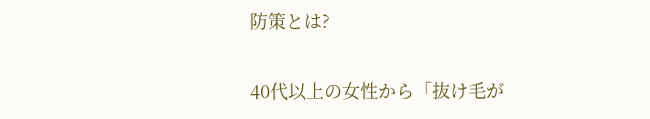防策とは?

40代以上の女性から「抜け毛が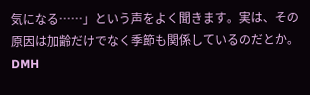気になる……」という声をよく聞きます。実は、その原因は加齢だけでなく季節も関係しているのだとか。DMH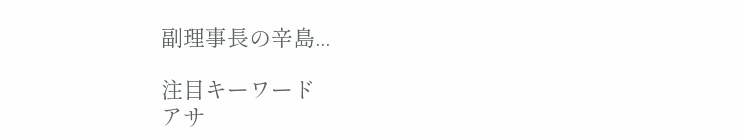副理事長の辛島...

注目キーワード
アサ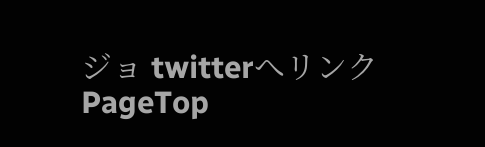ジョ twitterへリンク
PageTop